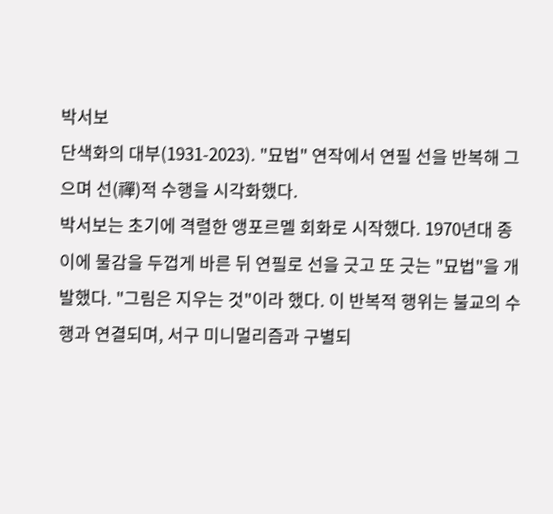박서보
단색화의 대부(1931-2023). "묘법" 연작에서 연필 선을 반복해 그으며 선(禪)적 수행을 시각화했다.
박서보는 초기에 격렬한 앵포르멜 회화로 시작했다. 1970년대 종이에 물감을 두껍게 바른 뒤 연필로 선을 긋고 또 긋는 "묘법"을 개발했다. "그림은 지우는 것"이라 했다. 이 반복적 행위는 불교의 수행과 연결되며, 서구 미니멀리즘과 구별되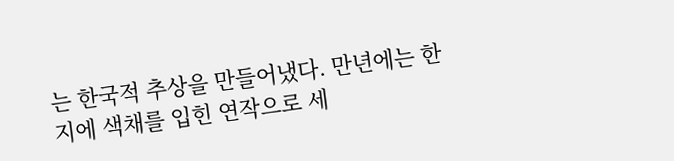는 한국적 추상을 만들어냈다. 만년에는 한지에 색채를 입힌 연작으로 세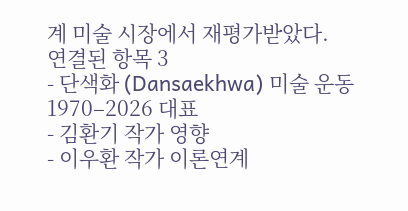계 미술 시장에서 재평가받았다.
연결된 항목 3
- 단색화 (Dansaekhwa) 미술 운동 1970–2026 대표
- 김환기 작가 영향
- 이우환 작가 이론연계